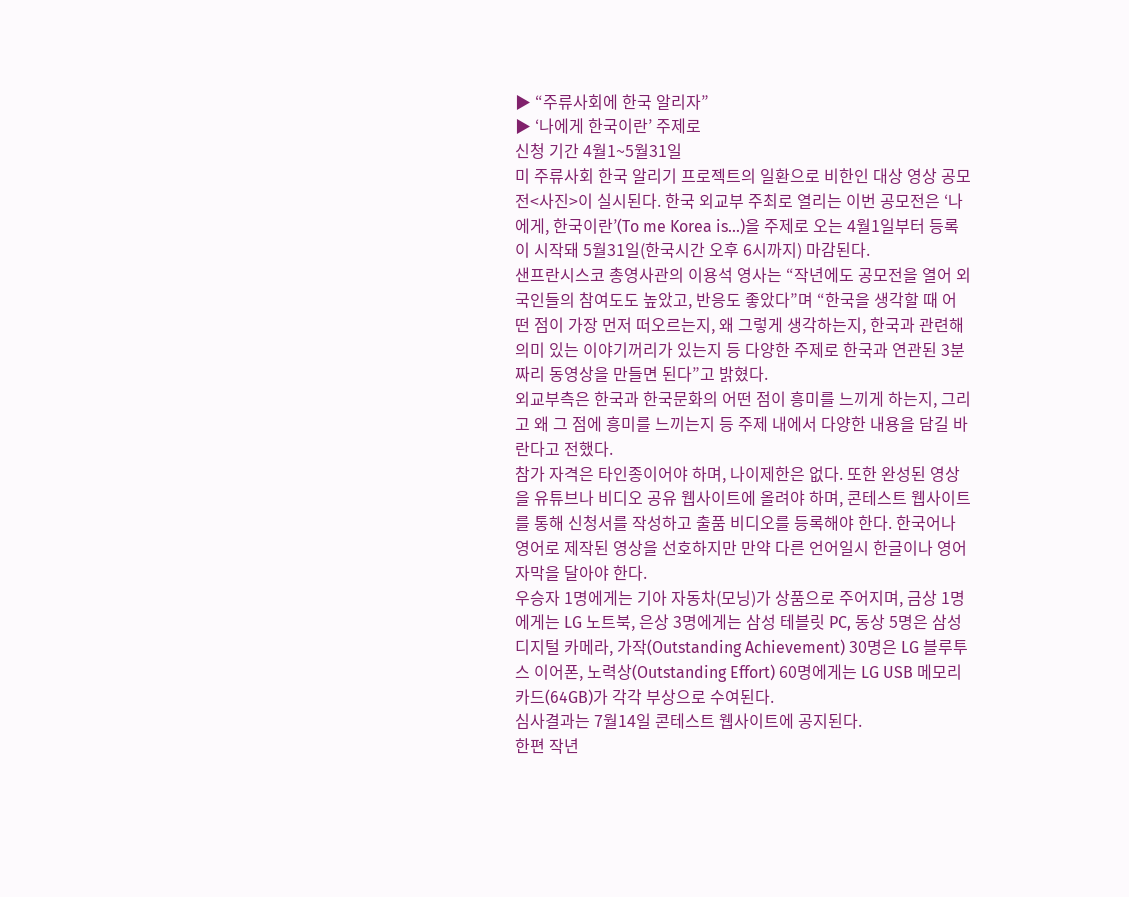▶ “주류사회에 한국 알리자”
▶ ‘나에게 한국이란’ 주제로
신청 기간 4월1~5월31일
미 주류사회 한국 알리기 프로젝트의 일환으로 비한인 대상 영상 공모전<사진>이 실시된다. 한국 외교부 주최로 열리는 이번 공모전은 ‘나에게, 한국이란’(To me Korea is...)을 주제로 오는 4월1일부터 등록이 시작돼 5월31일(한국시간 오후 6시까지) 마감된다.
샌프란시스코 총영사관의 이용석 영사는 “작년에도 공모전을 열어 외국인들의 참여도도 높았고, 반응도 좋았다”며 “한국을 생각할 때 어떤 점이 가장 먼저 떠오르는지, 왜 그렇게 생각하는지, 한국과 관련해 의미 있는 이야기꺼리가 있는지 등 다양한 주제로 한국과 연관된 3분짜리 동영상을 만들면 된다”고 밝혔다.
외교부측은 한국과 한국문화의 어떤 점이 흥미를 느끼게 하는지, 그리고 왜 그 점에 흥미를 느끼는지 등 주제 내에서 다양한 내용을 담길 바란다고 전했다.
참가 자격은 타인종이어야 하며, 나이제한은 없다. 또한 완성된 영상을 유튜브나 비디오 공유 웹사이트에 올려야 하며, 콘테스트 웹사이트를 통해 신청서를 작성하고 출품 비디오를 등록해야 한다. 한국어나 영어로 제작된 영상을 선호하지만 만약 다른 언어일시 한글이나 영어 자막을 달아야 한다.
우승자 1명에게는 기아 자동차(모닝)가 상품으로 주어지며, 금상 1명에게는 LG 노트북, 은상 3명에게는 삼성 테블릿 PC, 동상 5명은 삼성 디지털 카메라, 가작(Outstanding Achievement) 30명은 LG 블루투스 이어폰, 노력상(Outstanding Effort) 60명에게는 LG USB 메모리 카드(64GB)가 각각 부상으로 수여된다.
심사결과는 7월14일 콘테스트 웹사이트에 공지된다.
한편 작년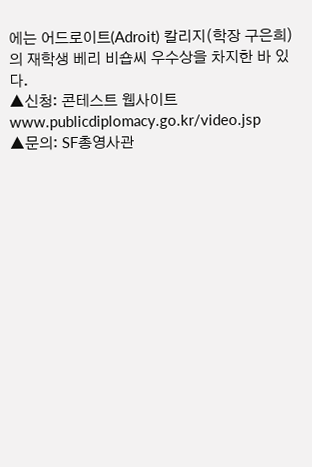에는 어드로이트(Adroit) 칼리지(학장 구은희)의 재학생 베리 비숍씨 우수상을 차지한 바 있다.
▲신청: 콘테스트 웹사이트 www.publicdiplomacy.go.kr/video.jsp
▲문의: SF총영사관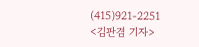(415)921-2251
<김판겸 기자>